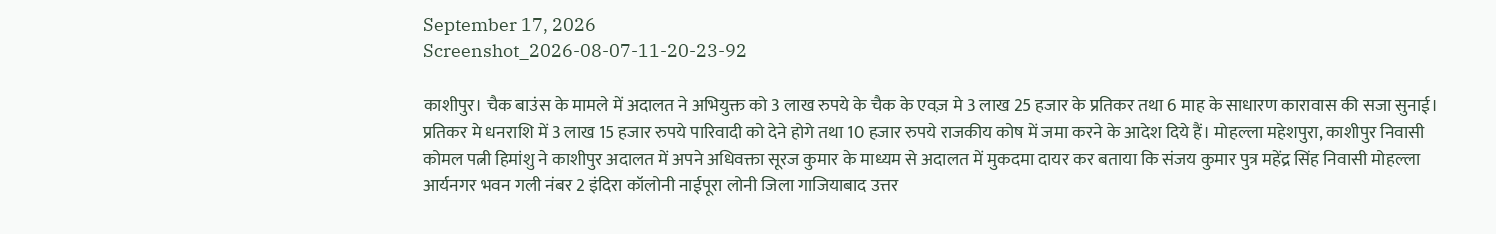September 17, 2026
Screenshot_2026-08-07-11-20-23-92

काशीपुर। चैक बाउंस के मामले में अदालत ने अभियुक्त को 3 लाख रुपये के चैक के एवज़ मे 3 लाख 25 हजार के प्रतिकर तथा 6 माह के साधारण कारावास की सजा सुनाई। प्रतिकर मे धनराशि में 3 लाख 15 हजार रुपये पारिवादी को देने होगे तथा 10 हजार रुपये राजकीय कोष में जमा करने के आदेश दिये हैं। मोहल्ला महेशपुरा, काशीपुर निवासी कोमल पत्नी हिमांशु ने काशीपुर अदालत में अपने अधिवक्ता सूरज कुमार के माध्यम से अदालत में मुकदमा दायर कर बताया कि संजय कुमार पुत्र महेंद्र सिंह निवासी मोहल्ला आर्यनगर भवन गली नंबर 2 इंदिरा कॉलोनी नाईपूरा लोनी जिला गाजियाबाद उत्तर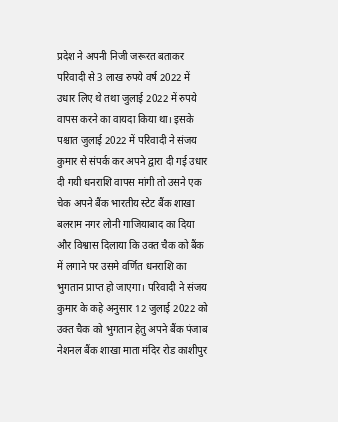प्रदेश ने अपनी निजी जरूरत बताकर परिवादी से 3 लाख रुपये वर्ष 2022 में उधार लिए थे तथा जुलाई 2022 में रुपये वापस करने का वायदा किया था। इसके पश्चात जुलाई 2022 में परिवादी ने संजय कुमार से संपर्क कर अपने द्वारा दी गई उधार दी गयी धनराशि वापस मांगी तो उसने एक चेक अपने बैंक भारतीय स्टेट बैंक शाखा बलराम नगर लोनी गाजियाबाद का दिया और विश्वास दिलाया कि उक्त चैक को बैंक में लगाने पर उसमे वर्णित धनराशि का भुगतान प्राप्त हो जाएगा। परिवादी ने संजय कुमार के कहे अनुसार 12 जुलाई 2022 को उक्त चैक को भुगतान हेतु अपने बैंक पंजाब नेशनल बैंक शाखा माता मंदिर रोड काशीपुर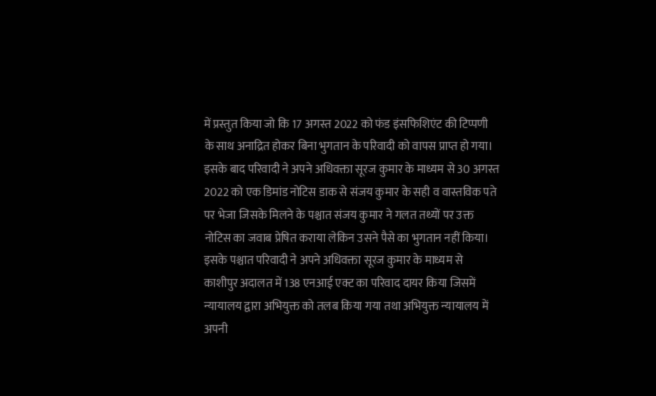में प्रस्तुत किया जो कि 17 अगस्त 2022 को फंड इंसफिशिएंट की टिप्पणी के साथ अनाद्रित होकर बिना भुगतान के परिवादी को वापस प्राप्त हो गया। इसके बाद परिवादी ने अपने अधिवक्ता सूरज कुमार के माध्यम से 30 अगस्त 2022 को एक डिमांड नोटिस डाक से संजय कुमार के सही व वास्तविक पते पर भेजा जिसके मिलने के पश्चात संजय कुमार ने गलत तथ्यों पर उक्त नोटिस का जवाब प्रेषित कराया लेकिन उसने पैसे का भुगतान नहीं किया। इसके पश्चात परिवादी ने अपने अधिवक्ता सूरज कुमार के माध्यम से काशीपुर अदालत में 138 एनआई एक्ट का परिवाद दायर किया जिसमें न्यायालय द्वारा अभियुक्त को तलब किया गया तथा अभियुक्त न्यायालय में अपनी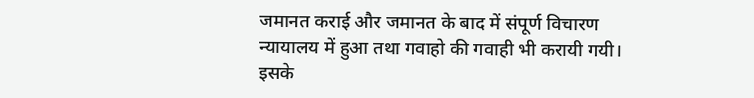जमानत कराई और जमानत के बाद में संपूर्ण विचारण न्यायालय में हुआ तथा गवाहो की गवाही भी करायी गयी। इसके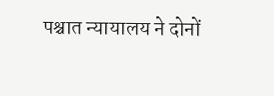पश्चात न्यायालय ने दोनों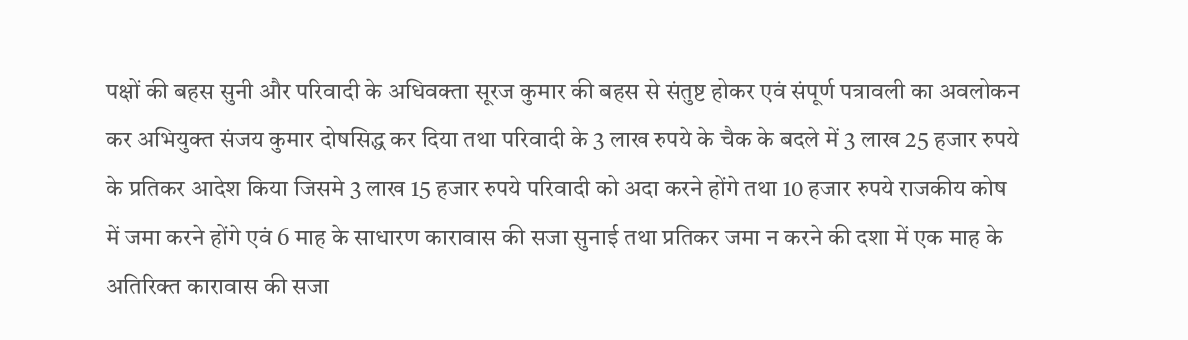पक्षों की बहस सुनी और परिवादी के अधिवक्ता सूरज कुमार की बहस से संतुष्ट होकर एवं संपूर्ण पत्रावली का अवलोकन कर अभियुक्त संजय कुमार दोषसिद्ध कर दिया तथा परिवादी के 3 लाख रुपये के चैक के बदले में 3 लाख 25 हजार रुपये के प्रतिकर आदेश किया जिसमे 3 लाख 15 हजार रुपये परिवादी को अदा करने होंगे तथा 10 हजार रुपये राजकीय कोष में जमा करने होंगे एवं 6 माह के साधारण कारावास की सजा सुनाई तथा प्रतिकर जमा न करने की दशा में एक माह के अतिरिक्त कारावास की सजा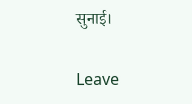सुनाई।

Leave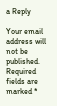a Reply

Your email address will not be published. Required fields are marked *